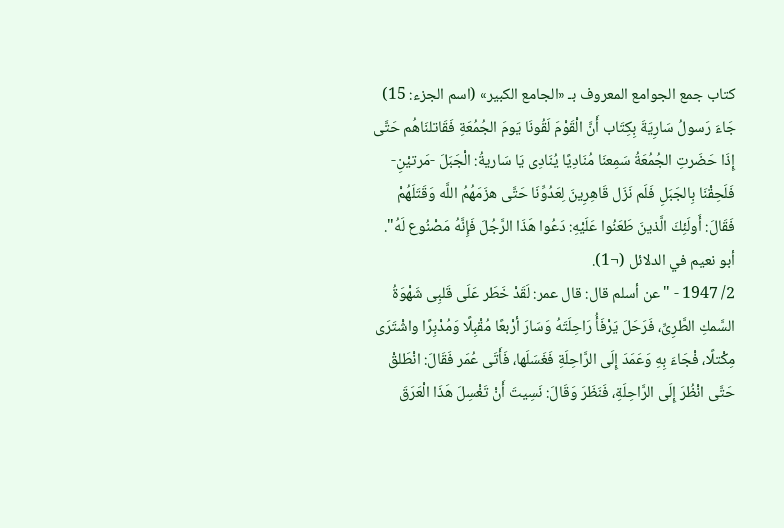كتاب جمع الجوامع المعروف بـ «الجامع الكبير» (اسم الجزء: 15)
جَاءَ رَسولُ سَارِيَةَ بِكِتَاب أَنَّ الْقَوْمَ لَقُونَا يَومَ الجُمُعَةِ فَقَاتلنَاهُم حَتَّى إِذَا حَضَرتِ الجُمُعَةُ سَمِعنَا مُنَادِيًا يُنَادِى يَا سَاريةُ: الْجَبَلَ -مَرتيْنِ- فَلَحِقْنَا بِالجَبَلِ فَلَم نَزَل قَاهِرِينَ لِعَدُوِّنَا حَتَّى هزَمَهُمُ اللَّه وَقَتَلَهُمْ فَقَالَ: أَولَئِكَ الَّذينَ طَعَنُوا عَلَيْهِ: دَعُوا هَذَا الرَّجُلَ فَإِنَّهُ مَصْنُوع لَهُ".
أبو نعيم في الدلائل (¬1).
2/ 1947 - "عن أسلم قال: قال عمر: لَقَدْ خَطَر عَلَى قَلبِى شَهْوَةُ السَّمكِ الطَّرِىِّ، فَرَحَلَ يَرْفَأُ رَاحِلَتَهُ وَسَارَ أرْبعًا مُقْبِلًا وَمُدْبِرًا واشْتَرَى مِكْتلًا، فْجَاءَ بِهِ وَعَمَدَ إِلَى الرَّاحِلَةِ فَغَسَلَها، فَأَتَى عُمَر فَقَالَ: انْطَلقْ حَتَّى انْظُرَ إِلَى الرَّاحِلَةِ، فَنَظَرَ وَقَالَ: نَسِيتَ أَنْ تَغْسِلَ هَذَا الْعَرَقَ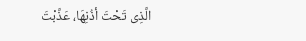الَّذِى تَحْتَ أذُنِهَا، عَذَّبْتَ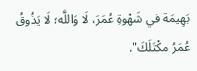بَهِيمَة في شَهْوةِ عُمَرَ، لَا وَاللَّه؛ لَا يَذُوقُ عُمَرُ مكْتَلَكَ".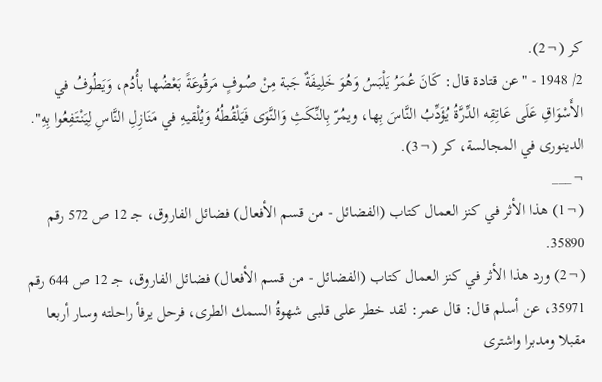كر (¬2).
2/ 1948 - "عن قتادة قال: كَانَ عُمَرُ يَلْبَسُ وَهُوَ خَلِيفَةٌ جَبة مِنْ صُوفٍ مَرقُوعَةً بَعْضُها بأُدُم، وَيَطُوفُ في الأَسْوَاقِ عَلَى عَاتِقِه الدِّرَّةُ يُؤَدِّبُ النَّاسَ بِها، ويمُرّ بِالنِّكَثِ وَالنَّوَى فَيَلْقُطُهُ وَيُلْقيهِ في مَنَازِلِ النَّاسِ لِيَنْتَفِعُوا بِهِ".
الدينورى في المجالسة، كر (¬3).
¬___
(¬1) هذا الأثر في كنز العمال كتاب (الفضائل - من قسم الأفعال) فضائل الفاروق، جـ 12 ص 572 رقم 35890.
(¬2) ورد هذا الأثر في كنز العمال كتاب (الفضائل - من قسم الأفعال) فضائل الفاروق، جـ 12 ص 644 رقم 35971، عن أسلم قال: قال عمر: لقد خطر على قلبى شهوةُ السمك الطرى، فرحل يرفأ راحلته وسار أربعا مقبلا ومدبرا واشترى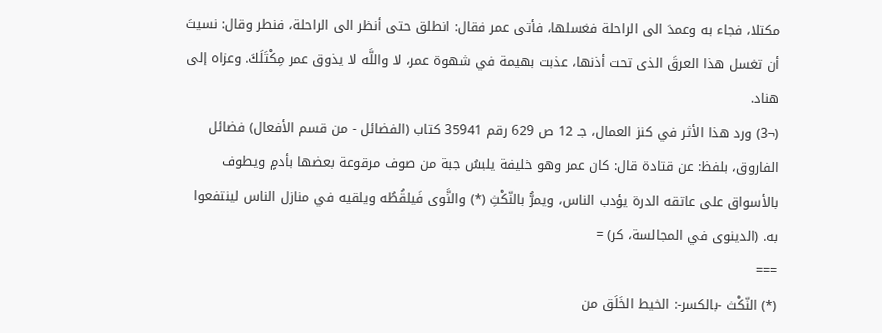مكتلا، فجاء به وعمدَ الى الراحلة فغسلها، فأتى عمر فقال: انطلق حتى أنظر الى الراحلة، فنطر وقال: نسيتَ أن تغسل هذا العرقَ الذى تحت أذنها، عذبت بهيمة في شهوة عمر، لا واللَّه لا يذوق عمر مِكْتَلَكَ. وعزاه إلى هناد.
(¬3) ورد هذا الأثر في كنز العمال، جـ 12 ص 629 رقم 35941 كتاب (الفضائل - من قسم الأفعال) فضائل الفاروق، بلفظ: عن قتادة قال: كان عمر وهو خليفة يلبسُ جبة من صوف مرقوعة بعضها بأدمٍ ويطوف بالأسواق على عاتقه الدرة يؤدب الناس، ويمرُّ بالنّكْثِ (*) والنَّوى فَيلقُطُه ويلقيه في منازل الناس لينتفعوا به. (الدينوى في المجالسة، كر) =
===
(*) النّكْث -بالكسر-: الخيط الخَلَق من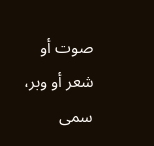صوت أو شعر أو وبر، سمى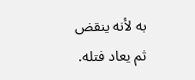به لأنه ينقض ثم يعاد فتله.